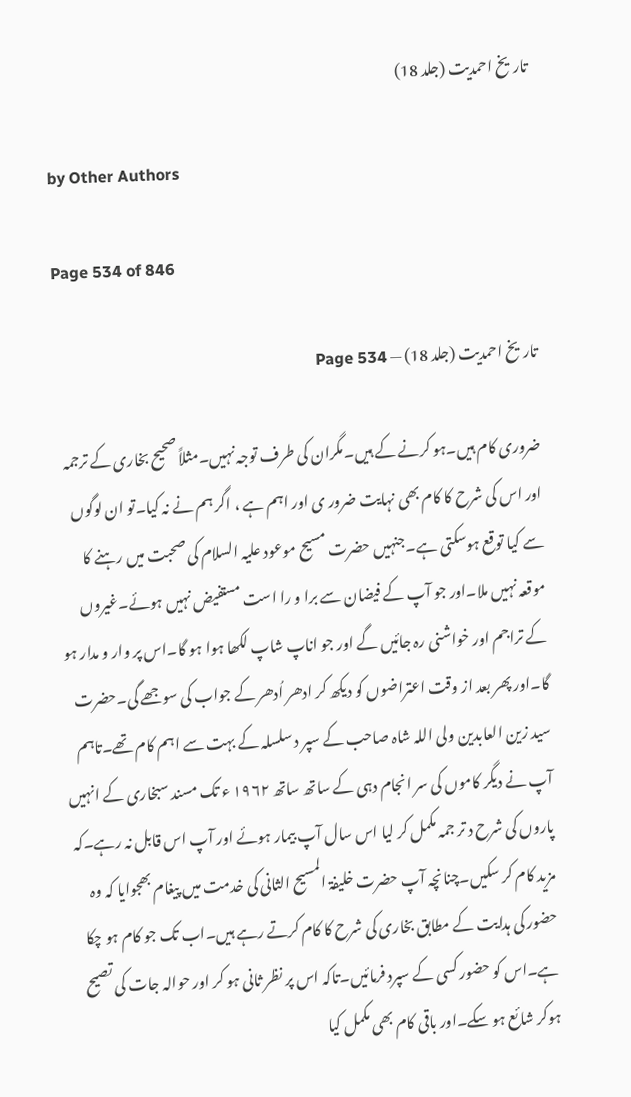تاریخ احمدیت (جلد 18)

by Other Authors

Page 534 of 846

تاریخ احمدیت (جلد 18) — Page 534

ضروری کام ہیں۔ہو کرنے کے ہیں۔مگران کی طرف توجہ نہیں۔مثلاً صحیح بخاری کے ترجمہ اور اس کی شرح کا کام بھی نہایت ضرور ی اور اہم ہے ، اگر ہم نے نہ کیا۔تو ان لوگوں سے کیا توقع ہوسکتی ہے۔جنہیں حضرت مسیح موعود علیہ السلام کی صحبت میں رہنے کا موقعہ نہیں ملا۔اور جو آپ کے فیضان سے برا و را است مستفیض نہیں ہوئے۔غیروں کے تراجم اور خواشنی رہ جائیں گے اور جو اناپ شاپ لکھا ہوا ہو گا۔اس پر وار و مدار ہو گا۔اور پھر بعد از وقت اعتراضوں کو دیکھ کر ادھر اُدھر کے جواب کی سوجھے گی۔حضرت سید زین العابدین ولی اللہ شاہ صاحب کے سپر د سلسلہ کے بہت سے اہم کام تھے۔تاہم آپ نے دیگر کاموں کی سر انجام دہی کے ساتھ ساتھ ۱۹۶۲ ء تک مسند سبخاری کے انہیں پاروں کی شرح د تر جمہ مکمل کر لیا اس سال آپ بیمار ہوئے اور آپ اس قابل نہ رہے۔کہ مزید کام کر سکیں۔چنانچہ آپ حضرت خلیفۃ المسیح الثانی کی خدمت میں پیغام بھجوایا کہ وہ حضور کی ہدایت کے مطابق بخاری کی شرح کا کام کرتے رہے ہیں۔اب تک جو کام ہو چکا ہے۔اس کو حضور کسی کے سپرد فرمائیں۔تاکہ اس پر نظر ثانی ہو کر اور حوالہ جات کی تصیح ہوکر شائع ہو سکے۔اور باقی کام بھی مکمل کیا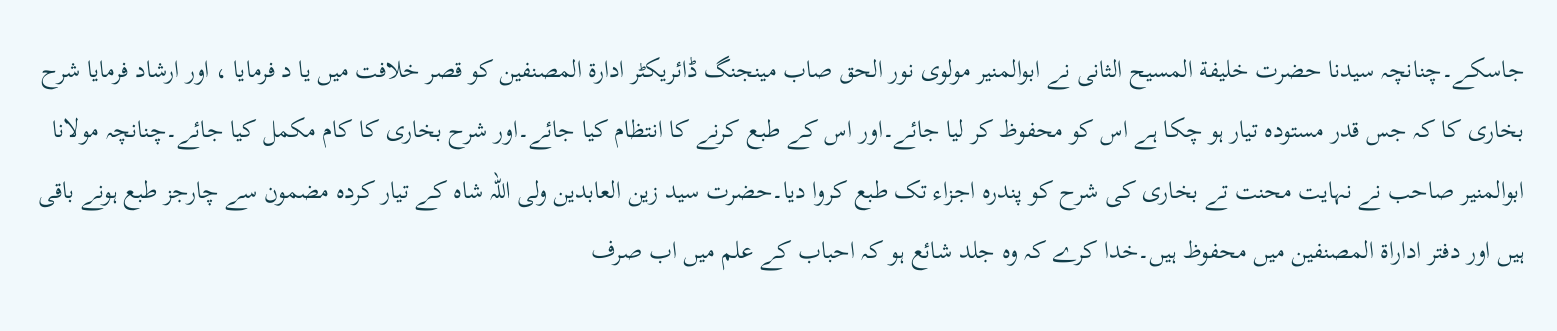جاسکے۔چنانچہ سیدنا حضرت خلیفة المسیح الثانی نے ابوالمنیر مولوی نور الحق صاب مینجنگ ڈائریکٹر ادارۃ المصنفین کو قصر خلافت میں یا د فرمایا ، اور ارشاد فرمایا شرح بخاری کا کہ جس قدر مستوده تیار ہو چکا ہے اس کو محفوظ کر لیا جائے۔اور اس کے طبع کرنے کا انتظام کیا جائے۔اور شرح بخاری کا کام مکمل کیا جائے۔چنانچہ مولانا ابوالمنیر صاحب نے نہایت محنت تے بخاری کی شرح کو پندرہ اجزاء تک طبع کروا دیا۔حضرت سید زین العابدین ولی اللہ شاہ کے تیار کردہ مضمون سے چارجز طبع ہونے باقی ہیں اور دفتر اداراۃ المصنفین میں محفوظ ہیں۔خدا کرے کہ وہ جلد شائع ہو کہ احباب کے علم میں اب صرف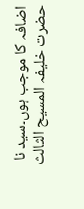اضافہ کا موجب ہوں۔سید نا حضرت خلیفہ المسیح الثالث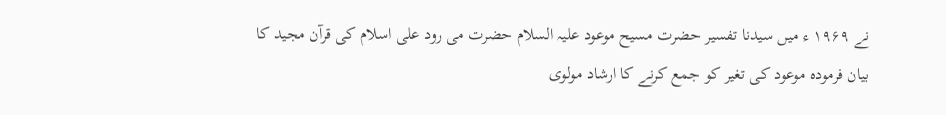نے ۱۹۶۹ ء میں سیدنا تفسیر حضرت مسیح موعود علیہ السلام حضرت می رود علی اسلام کی قرآن مجید کا بیان فرموده موعود کی تغیر کو جمع کرنے کا ارشاد مولوی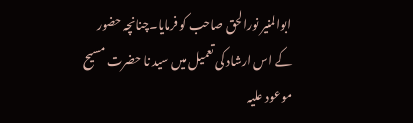ابوالمنیر نورالحق صاحب کو فرمایا۔چنانچہ حضور کے اس ارشاد کی تعمیل میں سید نا حضرت مسیح موعود علیہ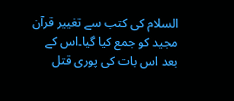السلام کی کتب سے تغییر قرآن مجید کو جمع کیا گیا۔اس کے بعد اس بات کی پوری قتل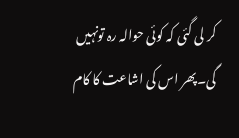کر لی گئی کہ کوئی حوالہ رہ تونہیں گی۔پھر اس کی اشاعت کا کام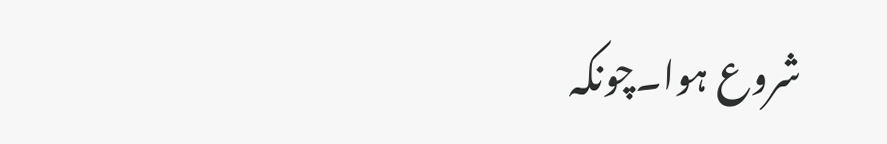شروع ہوا۔چونکہ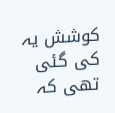کوشش یہ کی گئی تھی کہ